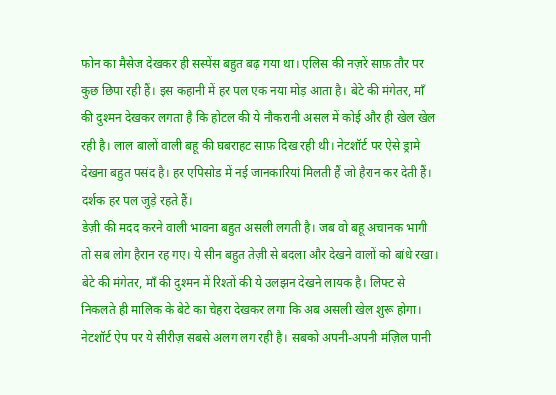फोन का मैसेज देखकर ही सस्पेंस बहुत बढ़ गया था। एलिस की नज़रें साफ़ तौर पर कुछ छिपा रही हैं। इस कहानी में हर पल एक नया मोड़ आता है। बेटे की मंगेतर, माँ की दुश्मन देखकर लगता है कि होटल की ये नौकरानी असल में कोई और ही खेल खेल रही है। लाल बालों वाली बहू की घबराहट साफ़ दिख रही थी। नेटशॉर्ट पर ऐसे ड्रामे देखना बहुत पसंद है। हर एपिसोड में नई जानकारियां मिलती हैं जो हैरान कर देती हैं। दर्शक हर पल जुड़े रहते हैं।
डेज़ी की मदद करने वाली भावना बहुत असली लगती है। जब वो बहू अचानक भागी तो सब लोग हैरान रह गए। ये सीन बहुत तेज़ी से बदला और देखने वालों को बांधे रखा। बेटे की मंगेतर, माँ की दुश्मन में रिश्तों की ये उलझन देखने लायक है। लिफ्ट से निकलते ही मालिक के बेटे का चेहरा देखकर लगा कि अब असली खेल शुरू होगा। नेटशॉर्ट ऐप पर ये सीरीज़ सबसे अलग लग रही है। सबको अपनी-अपनी मंज़िल पानी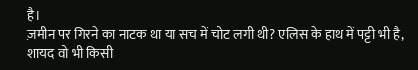है।
ज़मीन पर गिरने का नाटक था या सच में चोट लगी थी? एलिस के हाथ में पट्टी भी है, शायद वो भी किसी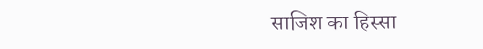साजिश का हिस्सा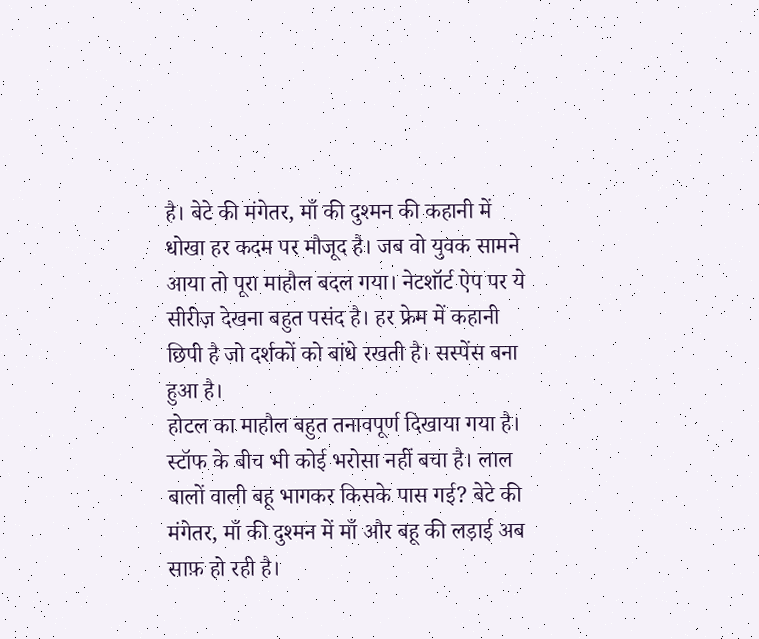है। बेटे की मंगेतर, माँ की दुश्मन की कहानी में धोखा हर कदम पर मौजूद है। जब वो युवक सामने आया तो पूरा माहौल बदल गया। नेटशॉर्ट ऐप पर ये सीरीज़ देखना बहुत पसंद है। हर फ्रेम में कहानी छिपी है जो दर्शकों को बांधे रखती है। सस्पेंस बना हुआ है।
होटल का माहौल बहुत तनावपूर्ण दिखाया गया है। स्टॉफ के बीच भी कोई भरोसा नहीं बचा है। लाल बालों वाली बहू भागकर किसके पास गई? बेटे की मंगेतर, माँ की दुश्मन में माँ और बहू की लड़ाई अब साफ़ हो रही है।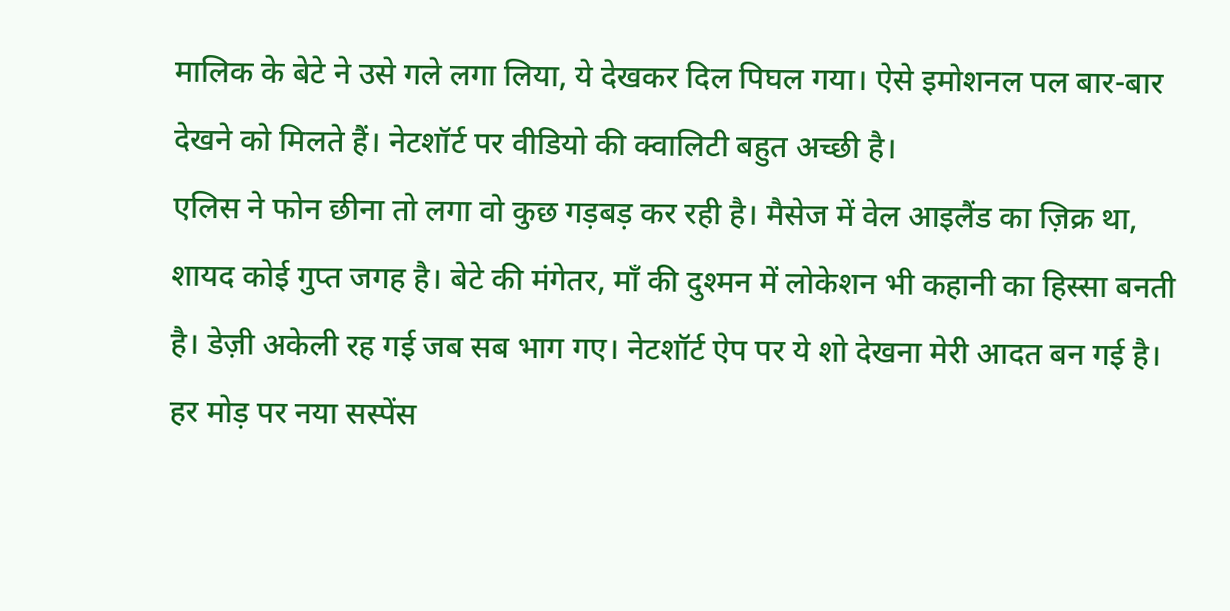मालिक के बेटे ने उसे गले लगा लिया, ये देखकर दिल पिघल गया। ऐसे इमोशनल पल बार-बार देखने को मिलते हैं। नेटशॉर्ट पर वीडियो की क्वालिटी बहुत अच्छी है।
एलिस ने फोन छीना तो लगा वो कुछ गड़बड़ कर रही है। मैसेज में वेल आइलैंड का ज़िक्र था, शायद कोई गुप्त जगह है। बेटे की मंगेतर, माँ की दुश्मन में लोकेशन भी कहानी का हिस्सा बनती है। डेज़ी अकेली रह गई जब सब भाग गए। नेटशॉर्ट ऐप पर ये शो देखना मेरी आदत बन गई है। हर मोड़ पर नया सस्पेंस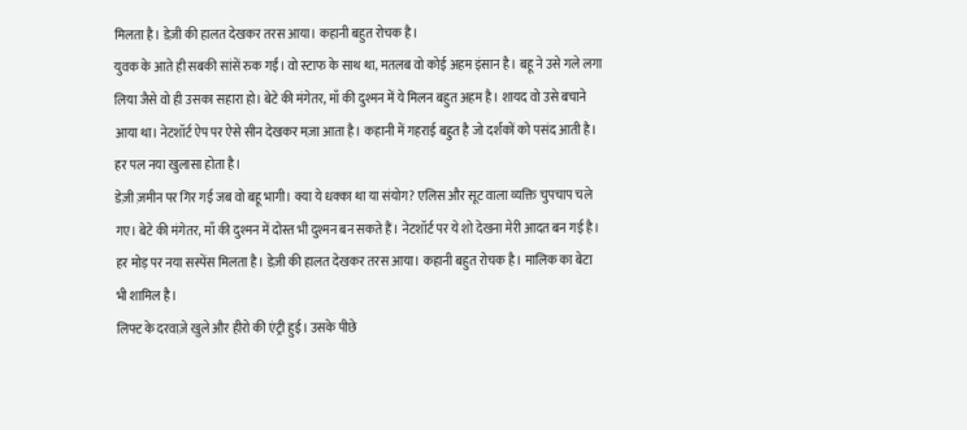मिलता है। डेज़ी की हालत देखकर तरस आया। कहानी बहुत रोचक है।
युवक के आते ही सबकी सांसें रुक गईं। वो स्टाफ के साथ था, मतलब वो कोई अहम इंसान है। बहू ने उसे गले लगा लिया जैसे वो ही उसका सहारा हो। बेटे की मंगेतर, माँ की दुश्मन में ये मिलन बहुत अहम है। शायद वो उसे बचाने आया था। नेटशॉर्ट ऐप पर ऐसे सीन देखकर मज़ा आता है। कहानी में गहराई बहुत है जो दर्शकों को पसंद आती है। हर पल नया खुलासा होता है।
डेज़ी ज़मीन पर गिर गई जब वो बहू भागी। क्या ये धक्का था या संयोग? एलिस और सूट वाला व्यक्ति चुपचाप चले गए। बेटे की मंगेतर, माँ की दुश्मन में दोस्त भी दुश्मन बन सकते हैं। नेटशॉर्ट पर ये शो देखना मेरी आदत बन गई है। हर मोड़ पर नया सस्पेंस मिलता है। डेज़ी की हालत देखकर तरस आया। कहानी बहुत रोचक है। मालिक का बेटा भी शामिल है।
लिफ्ट के दरवाज़े खुले और हीरो की एंट्री हुई। उसके पीछे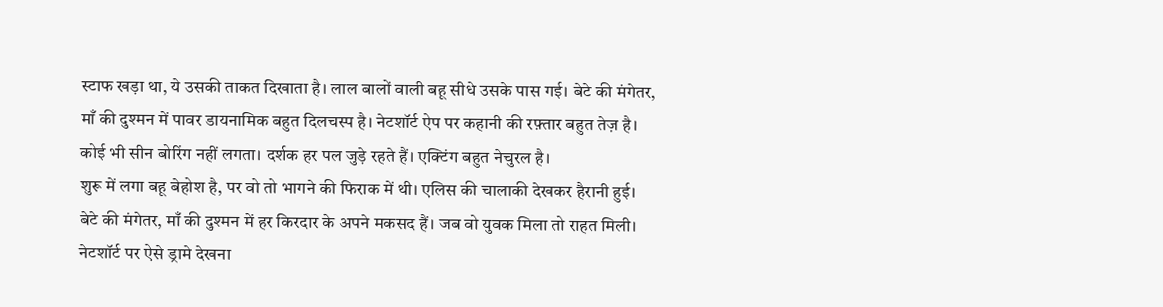स्टाफ खड़ा था, ये उसकी ताकत दिखाता है। लाल बालों वाली बहू सीधे उसके पास गई। बेटे की मंगेतर, माँ की दुश्मन में पावर डायनामिक बहुत दिलचस्प है। नेटशॉर्ट ऐप पर कहानी की रफ़्तार बहुत तेज़ है। कोई भी सीन बोरिंग नहीं लगता। दर्शक हर पल जुड़े रहते हैं। एक्टिंग बहुत नेचुरल है।
शुरू में लगा बहू बेहोश है, पर वो तो भागने की फिराक में थी। एलिस की चालाकी देखकर हैरानी हुई। बेटे की मंगेतर, माँ की दुश्मन में हर किरदार के अपने मकसद हैं। जब वो युवक मिला तो राहत मिली। नेटशॉर्ट पर ऐसे ड्रामे देखना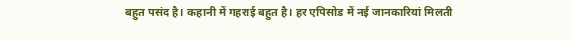बहुत पसंद है। कहानी में गहराई बहुत है। हर एपिसोड में नई जानकारियां मिलती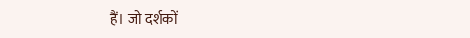हैं। जो दर्शकों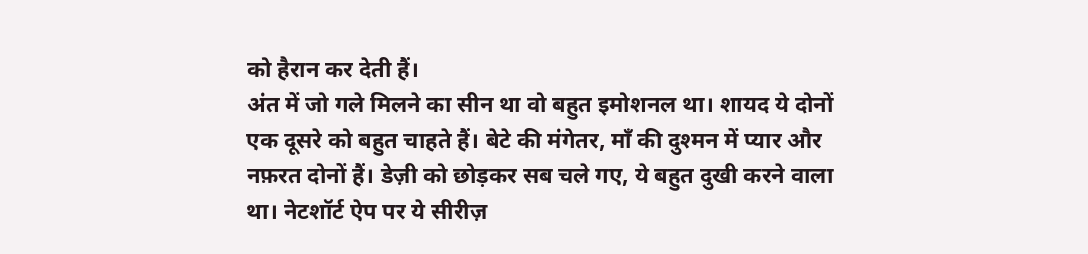को हैरान कर देती हैं।
अंत में जो गले मिलने का सीन था वो बहुत इमोशनल था। शायद ये दोनों एक दूसरे को बहुत चाहते हैं। बेटे की मंगेतर, माँ की दुश्मन में प्यार और नफ़रत दोनों हैं। डेज़ी को छोड़कर सब चले गए, ये बहुत दुखी करने वाला था। नेटशॉर्ट ऐप पर ये सीरीज़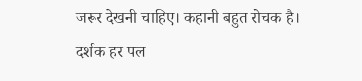जरूर देखनी चाहिए। कहानी बहुत रोचक है। दर्शक हर पल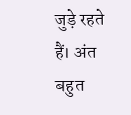जुड़े रहते हैं। अंत बहुत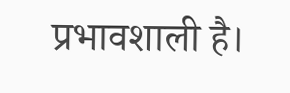प्रभावशाली है।